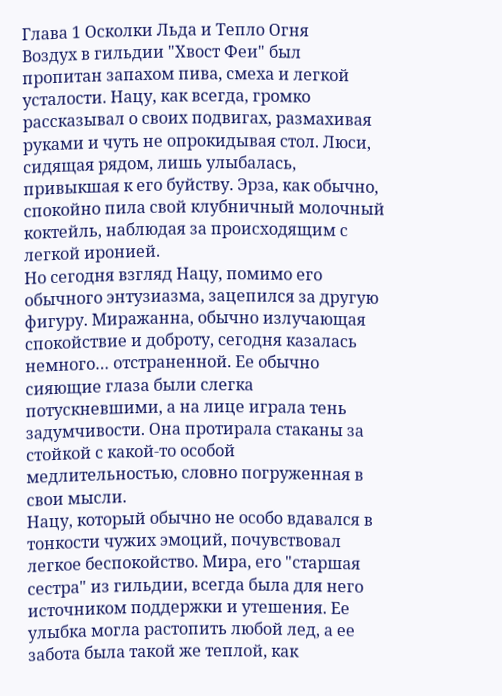Глава 1 Осколки Льда и Тепло Огня
Воздух в гильдии "Хвост Феи" был пропитан запахом пива, смеха и легкой усталости. Нацу, как всегда, громко рассказывал о своих подвигах, размахивая руками и чуть не опрокидывая стол. Люси, сидящая рядом, лишь улыбалась, привыкшая к его буйству. Эрза, как обычно, спокойно пила свой клубничный молочный коктейль, наблюдая за происходящим с легкой иронией.
Но сегодня взгляд Нацу, помимо его обычного энтузиазма, зацепился за другую фигуру. Миражанна, обычно излучающая спокойствие и доброту, сегодня казалась немного… отстраненной. Ее обычно сияющие глаза были слегка потускневшими, а на лице играла тень задумчивости. Она протирала стаканы за стойкой с какой-то особой медлительностью, словно погруженная в свои мысли.
Нацу, который обычно не особо вдавался в тонкости чужих эмоций, почувствовал легкое беспокойство. Мира, его "старшая сестра" из гильдии, всегда была для него источником поддержки и утешения. Ее улыбка могла растопить любой лед, а ее забота была такой же теплой, как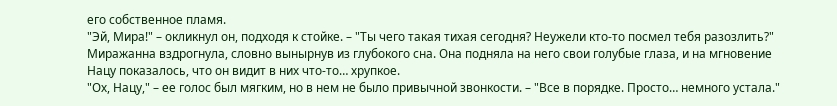его собственное пламя.
"Эй, Мира!" – окликнул он, подходя к стойке. – "Ты чего такая тихая сегодня? Неужели кто-то посмел тебя разозлить?"
Миражанна вздрогнула, словно вынырнув из глубокого сна. Она подняла на него свои голубые глаза, и на мгновение Нацу показалось, что он видит в них что-то… хрупкое.
"Ох, Нацу," – ее голос был мягким, но в нем не было привычной звонкости. – "Все в порядке. Просто… немного устала."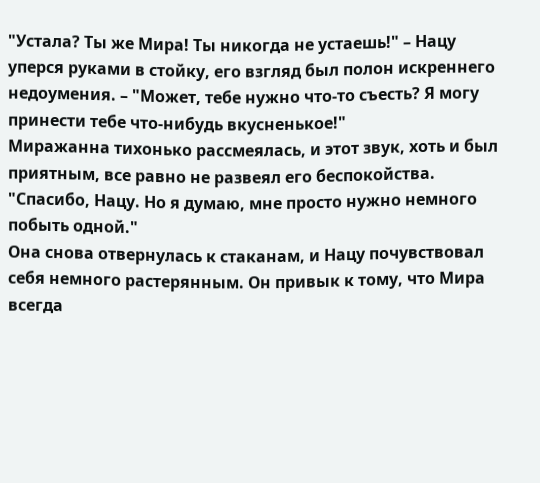"Устала? Ты же Мира! Ты никогда не устаешь!" – Нацу уперся руками в стойку, его взгляд был полон искреннего недоумения. – "Может, тебе нужно что-то съесть? Я могу принести тебе что-нибудь вкусненькое!"
Миражанна тихонько рассмеялась, и этот звук, хоть и был приятным, все равно не развеял его беспокойства.
"Спасибо, Нацу. Но я думаю, мне просто нужно немного побыть одной."
Она снова отвернулась к стаканам, и Нацу почувствовал себя немного растерянным. Он привык к тому, что Мира всегда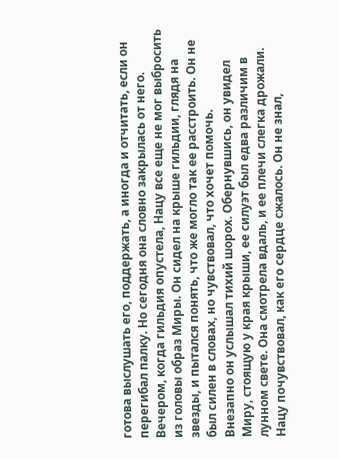готова выслушать его, поддержать, а иногда и отчитать, если он перегибал палку. Но сегодня она словно закрылась от него.
Вечером, когда гильдия опустела, Нацу все еще не мог выбросить из головы образ Миры. Он сидел на крыше гильдии, глядя на звезды, и пытался понять, что же могло так ее расстроить. Он не был силен в словах, но чувствовал, что хочет помочь.
Внезапно он услышал тихий шорох. Обернувшись, он увидел Миру, стоящую у края крыши, ее силуэт был едва различим в лунном свете. Она смотрела вдаль, и ее плечи слегка дрожали.
Нацу почувствовал, как его сердце сжалось. Он не знал,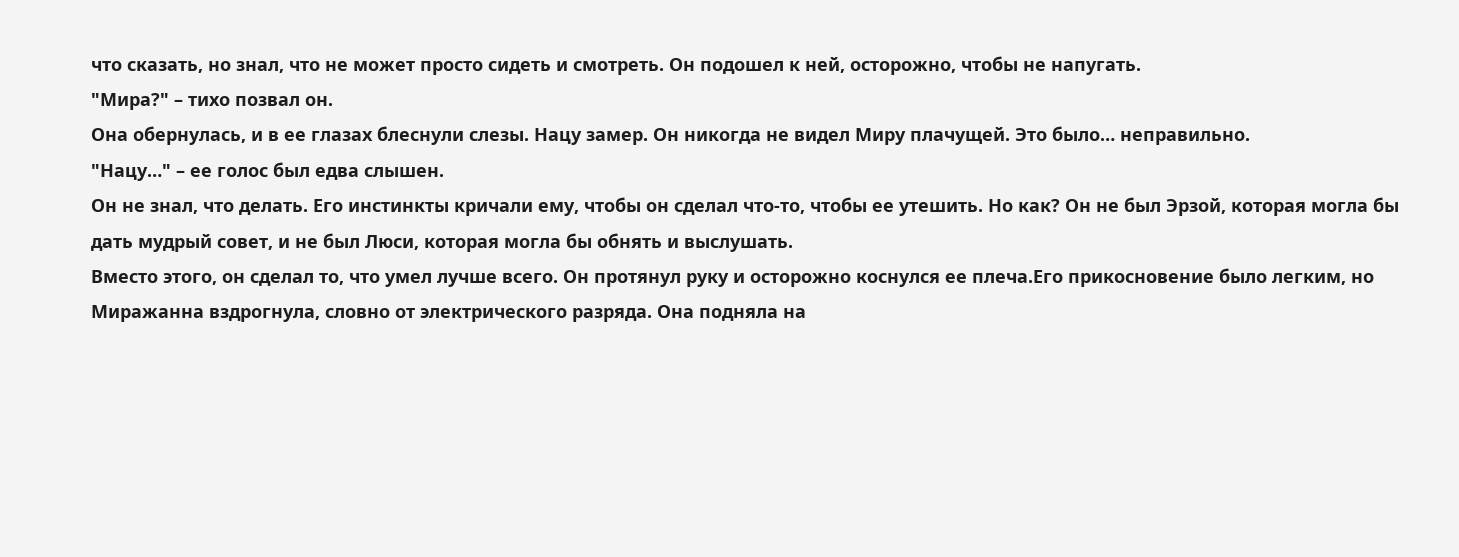что сказать, но знал, что не может просто сидеть и смотреть. Он подошел к ней, осторожно, чтобы не напугать.
"Мира?" – тихо позвал он.
Она обернулась, и в ее глазах блеснули слезы. Нацу замер. Он никогда не видел Миру плачущей. Это было… неправильно.
"Нацу…" – ее голос был едва слышен.
Он не знал, что делать. Его инстинкты кричали ему, чтобы он сделал что-то, чтобы ее утешить. Но как? Он не был Эрзой, которая могла бы дать мудрый совет, и не был Люси, которая могла бы обнять и выслушать.
Вместо этого, он сделал то, что умел лучше всего. Он протянул руку и осторожно коснулся ее плеча.Его прикосновение было легким, но Миражанна вздрогнула, словно от электрического разряда. Она подняла на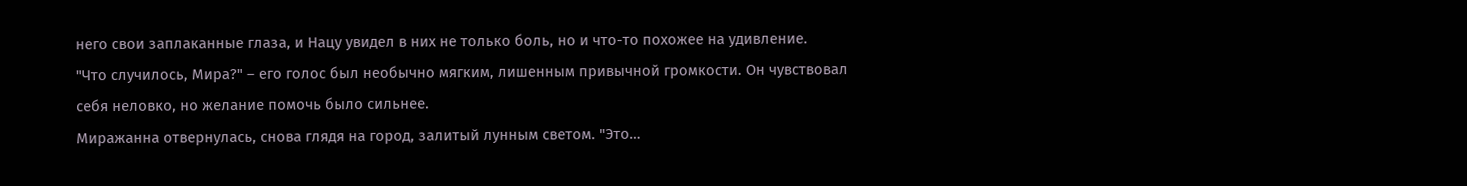него свои заплаканные глаза, и Нацу увидел в них не только боль, но и что-то похожее на удивление.
"Что случилось, Мира?" – его голос был необычно мягким, лишенным привычной громкости. Он чувствовал себя неловко, но желание помочь было сильнее.
Миражанна отвернулась, снова глядя на город, залитый лунным светом. "Это…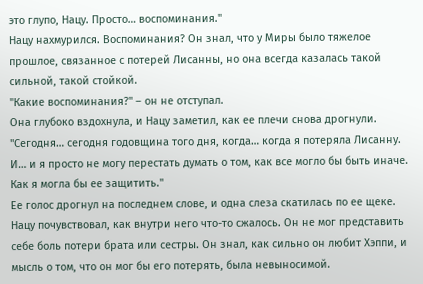это глупо, Нацу. Просто… воспоминания."
Нацу нахмурился. Воспоминания? Он знал, что у Миры было тяжелое прошлое, связанное с потерей Лисанны, но она всегда казалась такой сильной, такой стойкой.
"Какие воспоминания?" – он не отступал.
Она глубоко вздохнула, и Нацу заметил, как ее плечи снова дрогнули. "Сегодня… сегодня годовщина того дня, когда… когда я потеряла Лисанну. И… и я просто не могу перестать думать о том, как все могло бы быть иначе. Как я могла бы ее защитить."
Ее голос дрогнул на последнем слове, и одна слеза скатилась по ее щеке. Нацу почувствовал, как внутри него что-то сжалось. Он не мог представить себе боль потери брата или сестры. Он знал, как сильно он любит Хэппи, и мысль о том, что он мог бы его потерять, была невыносимой.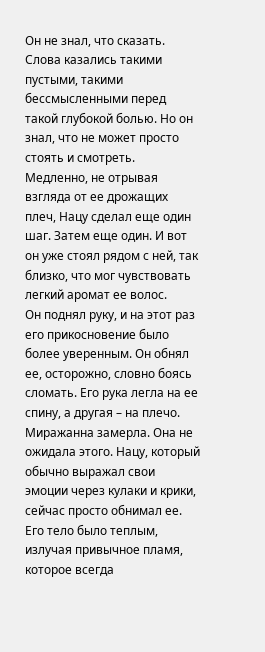Он не знал, что сказать. Слова казались такими пустыми, такими бессмысленными перед такой глубокой болью. Но он знал, что не может просто стоять и смотреть.
Медленно, не отрывая взгляда от ее дрожащих плеч, Нацу сделал еще один шаг. Затем еще один. И вот он уже стоял рядом с ней, так близко, что мог чувствовать легкий аромат ее волос.
Он поднял руку, и на этот раз его прикосновение было более уверенным. Он обнял ее, осторожно, словно боясь сломать. Его рука легла на ее спину, а другая – на плечо.
Миражанна замерла. Она не ожидала этого. Нацу, который обычно выражал свои эмоции через кулаки и крики, сейчас просто обнимал ее.
Его тело было теплым, излучая привычное пламя, которое всегда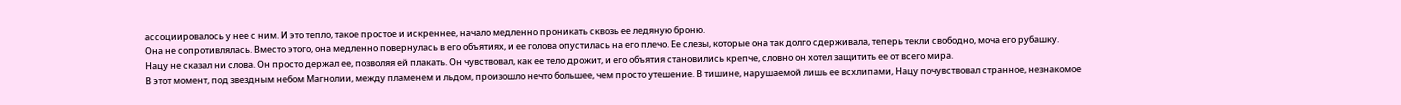ассоциировалось у нее с ним. И это тепло, такое простое и искреннее, начало медленно проникать сквозь ее ледяную броню.
Она не сопротивлялась. Вместо этого, она медленно повернулась в его объятиях, и ее голова опустилась на его плечо. Ее слезы, которые она так долго сдерживала, теперь текли свободно, моча его рубашку.
Нацу не сказал ни слова. Он просто держал ее, позволяя ей плакать. Он чувствовал, как ее тело дрожит, и его объятия становились крепче, словно он хотел защитить ее от всего мира.
В этот момент, под звездным небом Магнолии, между пламенем и льдом, произошло нечто большее, чем просто утешение. В тишине, нарушаемой лишь ее всхлипами, Нацу почувствовал странное, незнакомое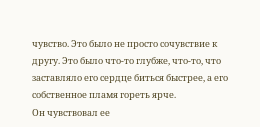чувство. Это было не просто сочувствие к другу. Это было что-то глубже, что-то, что заставляло его сердце биться быстрее, а его собственное пламя гореть ярче.
Он чувствовал ее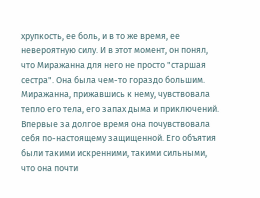хрупкость, ее боль, и в то же время, ее невероятную силу. И в этот момент, он понял, что Миражанна для него не просто "старшая сестра". Она была чем-то гораздо большим.
Миражанна, прижавшись к нему, чувствовала тепло его тела, его запах дыма и приключений. Впервые за долгое время она почувствовала себя по-настоящему защищенной. Его объятия были такими искренними, такими сильными, что она почти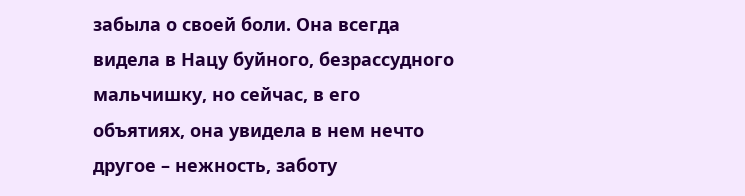забыла о своей боли. Она всегда видела в Нацу буйного, безрассудного мальчишку, но сейчас, в его объятиях, она увидела в нем нечто другое – нежность, заботу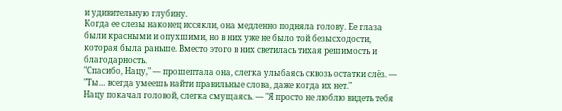и удивительную глубину.
Когда ее слезы наконец иссякли, она медленно подняла голову. Ее глаза были красными и опухшими, но в них уже не было той безысходости, которая была раньше. Вместо этого в них светилась тихая решимость и благодарность.
"Спасибо, Нацу," — прошептала она, слегка улыбаясь сквозь остатки слёз. — "Ты… всегда умеешь найти правильные слова, даже когда их нет."
Нацу покачал головой, слегка смущаясь. — "Я просто не люблю видеть тебя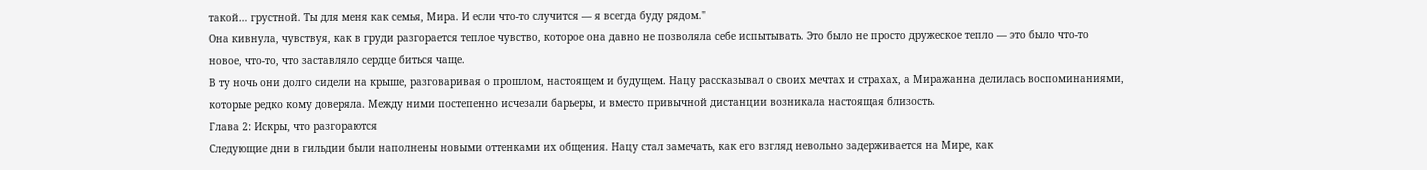такой… грустной. Ты для меня как семья, Мира. И если что-то случится — я всегда буду рядом."
Она кивнула, чувствуя, как в груди разгорается теплое чувство, которое она давно не позволяла себе испытывать. Это было не просто дружеское тепло — это было что-то новое, что-то, что заставляло сердце биться чаще.
В ту ночь они долго сидели на крыше, разговаривая о прошлом, настоящем и будущем. Нацу рассказывал о своих мечтах и страхах, а Миражанна делилась воспоминаниями, которые редко кому доверяла. Между ними постепенно исчезали барьеры, и вместо привычной дистанции возникала настоящая близость.
Глава 2: Искры, что разгораются
Следующие дни в гильдии были наполнены новыми оттенками их общения. Нацу стал замечать, как его взгляд невольно задерживается на Мире, как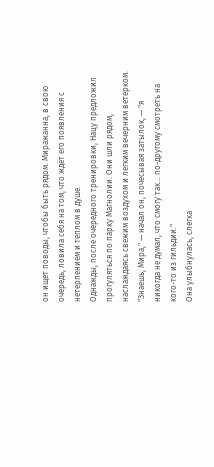он ищет поводы, чтобы быть рядом. Миражанна, в свою очередь, ловила себя на том, что ждёт его появления с нетерпением и теплом в душе.
Однажды, после очередного тренировки, Нацу предложил прогуляться по парку Магнолии. Они шли рядом, наслаждаясь свежим воздухом и легким вечерним ветерком.
"Знаешь, Мира," — начал он, почесывая затылок, — "я никогда не думал, что смогу так… по-другому смотреть на кого-то из гильдии."
Она улыбнулась, слегка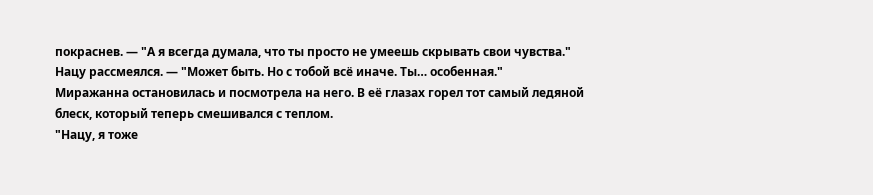покраснев. — "А я всегда думала, что ты просто не умеешь скрывать свои чувства."
Нацу рассмеялся. — "Может быть. Но с тобой всё иначе. Ты… особенная."
Миражанна остановилась и посмотрела на него. В её глазах горел тот самый ледяной блеск, который теперь смешивался с теплом.
"Нацу, я тоже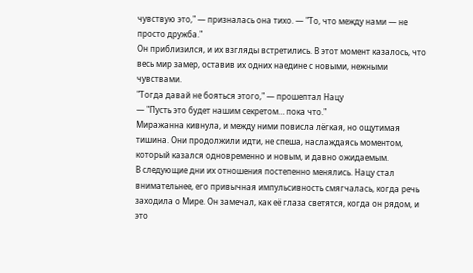чувствую это," — призналась она тихо. — "То, что между нами — не просто дружба."
Он приблизился, и их взгляды встретились. В этот момент казалось, что весь мир замер, оставив их одних наедине с новыми, нежными чувствами.
"Тогда давай не бояться этого," — прошептал Нацу
— "Пусть это будет нашим секретом… пока что."
Миражанна кивнула, и между ними повисла лёгкая, но ощутимая тишина. Они продолжили идти, не спеша, наслаждаясь моментом, который казался одновременно и новым, и давно ожидаемым.
В следующие дни их отношения постепенно менялись. Нацу стал внимательнее, его привычная импульсивность смягчалась, когда речь заходила о Мире. Он замечал, как её глаза светятся, когда он рядом, и это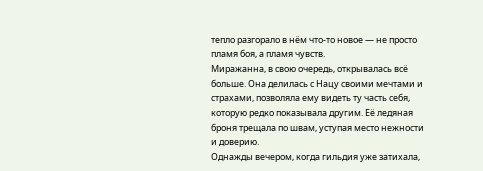тепло разгорало в нём что-то новое — не просто пламя боя, а пламя чувств.
Миражанна, в свою очередь, открывалась всё больше. Она делилась с Нацу своими мечтами и страхами, позволяла ему видеть ту часть себя, которую редко показывала другим. Её ледяная броня трещала по швам, уступая место нежности и доверию.
Однажды вечером, когда гильдия уже затихала,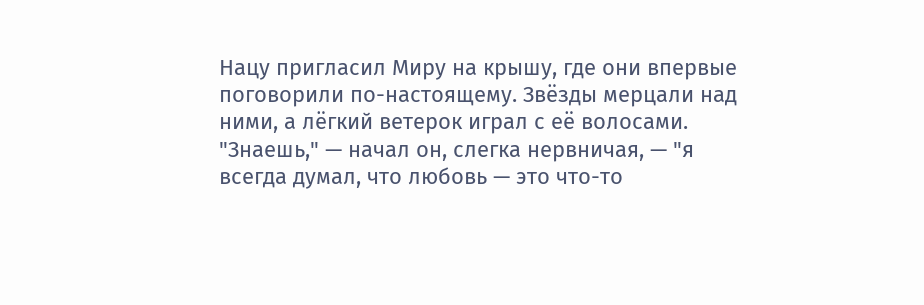Нацу пригласил Миру на крышу, где они впервые поговорили по-настоящему. Звёзды мерцали над ними, а лёгкий ветерок играл с её волосами.
"Знаешь," — начал он, слегка нервничая, — "я всегда думал, что любовь — это что-то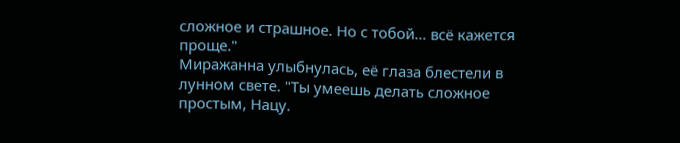сложное и страшное. Но с тобой… всё кажется проще."
Миражанна улыбнулась, её глаза блестели в лунном свете. "Ты умеешь делать сложное простым, Нацу.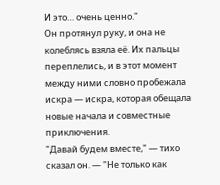И это… очень ценно."
Он протянул руку, и она не колеблясь взяла её. Их пальцы переплелись, и в этот момент между ними словно пробежала искра — искра, которая обещала новые начала и совместные приключения.
"Давай будем вместе," — тихо сказал он. — "Не только как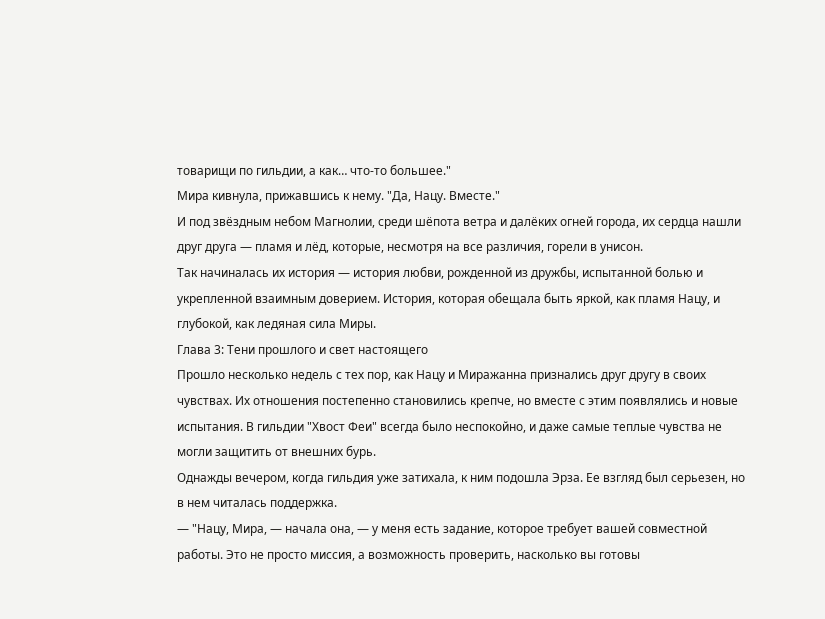товарищи по гильдии, а как… что-то большее."
Мира кивнула, прижавшись к нему. "Да, Нацу. Вместе."
И под звёздным небом Магнолии, среди шёпота ветра и далёких огней города, их сердца нашли друг друга — пламя и лёд, которые, несмотря на все различия, горели в унисон.
Так начиналась их история — история любви, рожденной из дружбы, испытанной болью и укрепленной взаимным доверием. История, которая обещала быть яркой, как пламя Нацу, и глубокой, как ледяная сила Миры.
Глава 3: Тени прошлого и свет настоящего
Прошло несколько недель с тех пор, как Нацу и Миражанна признались друг другу в своих чувствах. Их отношения постепенно становились крепче, но вместе с этим появлялись и новые испытания. В гильдии "Хвост Феи" всегда было неспокойно, и даже самые теплые чувства не могли защитить от внешних бурь.
Однажды вечером, когда гильдия уже затихала, к ним подошла Эрза. Ее взгляд был серьезен, но в нем читалась поддержка.
— "Нацу, Мира, — начала она, — у меня есть задание, которое требует вашей совместной работы. Это не просто миссия, а возможность проверить, насколько вы готовы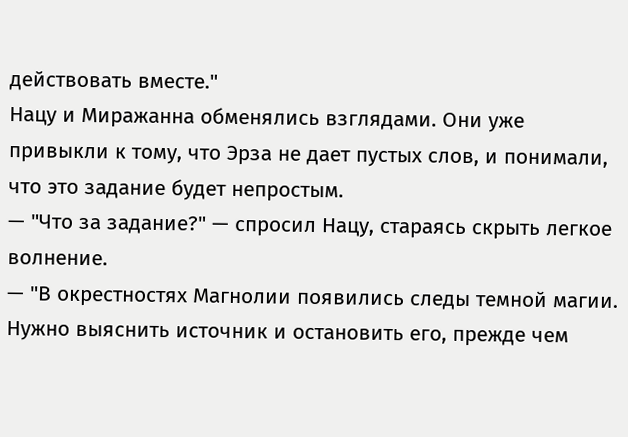действовать вместе."
Нацу и Миражанна обменялись взглядами. Они уже привыкли к тому, что Эрза не дает пустых слов, и понимали, что это задание будет непростым.
— "Что за задание?" — спросил Нацу, стараясь скрыть легкое волнение.
— "В окрестностях Магнолии появились следы темной магии. Нужно выяснить источник и остановить его, прежде чем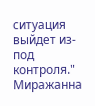ситуация выйдет из-под контроля."
Миражанна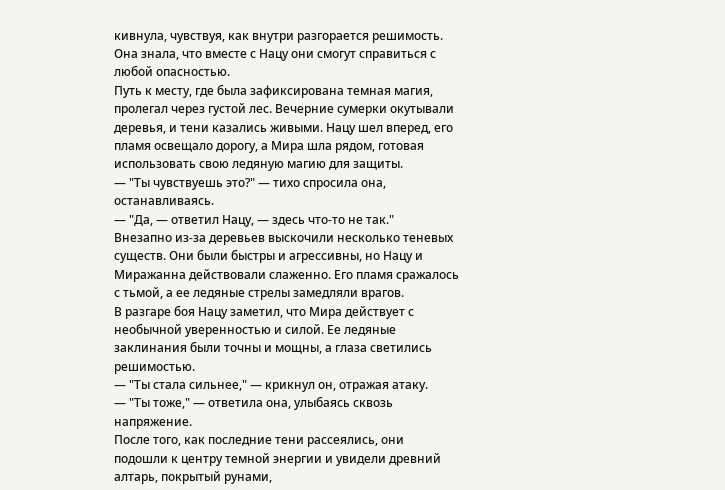кивнула, чувствуя, как внутри разгорается решимость. Она знала, что вместе с Нацу они смогут справиться с любой опасностью.
Путь к месту, где была зафиксирована темная магия, пролегал через густой лес. Вечерние сумерки окутывали деревья, и тени казались живыми. Нацу шел вперед, его пламя освещало дорогу, а Мира шла рядом, готовая использовать свою ледяную магию для защиты.
— "Ты чувствуешь это?" — тихо спросила она, останавливаясь.
— "Да, — ответил Нацу, — здесь что-то не так."
Внезапно из-за деревьев выскочили несколько теневых существ. Они были быстры и агрессивны, но Нацу и Миражанна действовали слаженно. Его пламя сражалось с тьмой, а ее ледяные стрелы замедляли врагов.
В разгаре боя Нацу заметил, что Мира действует с необычной уверенностью и силой. Ее ледяные заклинания были точны и мощны, а глаза светились решимостью.
— "Ты стала сильнее," — крикнул он, отражая атаку.
— "Ты тоже," — ответила она, улыбаясь сквозь напряжение.
После того, как последние тени рассеялись, они подошли к центру темной энергии и увидели древний алтарь, покрытый рунами,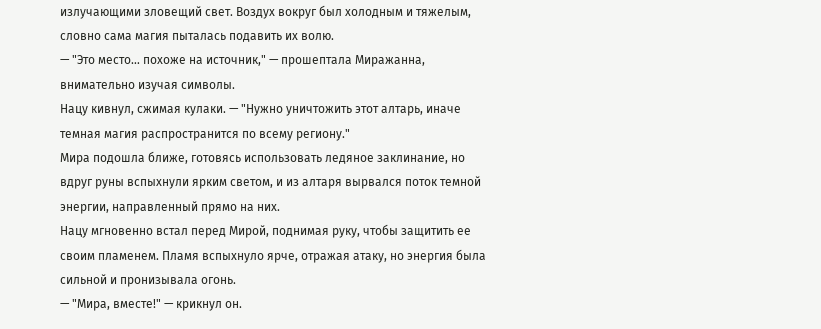излучающими зловещий свет. Воздух вокруг был холодным и тяжелым, словно сама магия пыталась подавить их волю.
— "Это место… похоже на источник," — прошептала Миражанна, внимательно изучая символы.
Нацу кивнул, сжимая кулаки. — "Нужно уничтожить этот алтарь, иначе темная магия распространится по всему региону."
Мира подошла ближе, готовясь использовать ледяное заклинание, но вдруг руны вспыхнули ярким светом, и из алтаря вырвался поток темной энергии, направленный прямо на них.
Нацу мгновенно встал перед Мирой, поднимая руку, чтобы защитить ее своим пламенем. Пламя вспыхнуло ярче, отражая атаку, но энергия была сильной и пронизывала огонь.
— "Мира, вместе!" — крикнул он.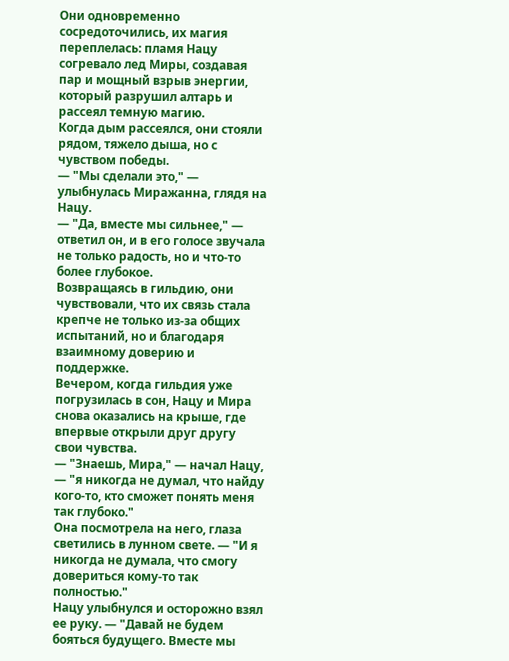Они одновременно сосредоточились, их магия переплелась: пламя Нацу согревало лед Миры, создавая пар и мощный взрыв энергии, который разрушил алтарь и рассеял темную магию.
Когда дым рассеялся, они стояли рядом, тяжело дыша, но с чувством победы.
— "Мы сделали это," — улыбнулась Миражанна, глядя на Нацу.
— "Да, вместе мы сильнее," — ответил он, и в его голосе звучала не только радость, но и что-то более глубокое.
Возвращаясь в гильдию, они чувствовали, что их связь стала крепче не только из-за общих испытаний, но и благодаря взаимному доверию и поддержке.
Вечером, когда гильдия уже погрузилась в сон, Нацу и Мира снова оказались на крыше, где впервые открыли друг другу свои чувства.
— "Знаешь, Мира," — начал Нацу, — "я никогда не думал, что найду кого-то, кто сможет понять меня так глубоко."
Она посмотрела на него, глаза светились в лунном свете. — "И я никогда не думала, что смогу довериться кому-то так полностью."
Нацу улыбнулся и осторожно взял ее руку. — "Давай не будем бояться будущего. Вместе мы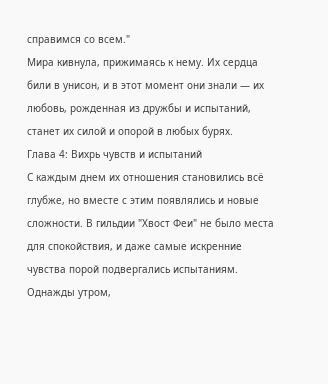справимся со всем."
Мира кивнула, прижимаясь к нему. Их сердца били в унисон, и в этот момент они знали — их любовь, рожденная из дружбы и испытаний, станет их силой и опорой в любых бурях.
Глава 4: Вихрь чувств и испытаний
С каждым днем их отношения становились всё глубже, но вместе с этим появлялись и новые сложности. В гильдии "Хвост Феи" не было места для спокойствия, и даже самые искренние чувства порой подвергались испытаниям.
Однажды утром,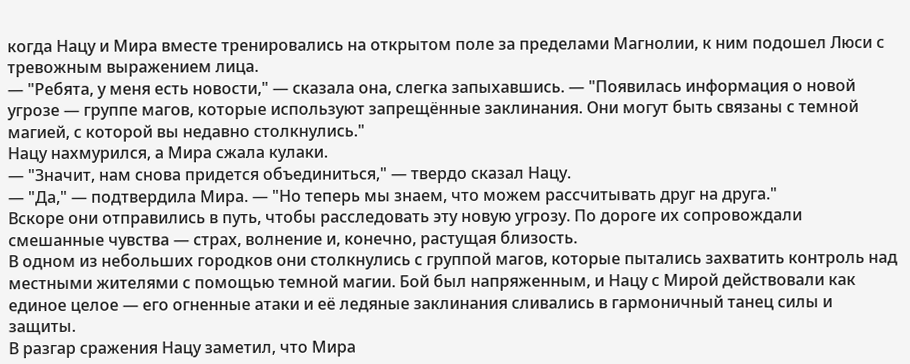когда Нацу и Мира вместе тренировались на открытом поле за пределами Магнолии, к ним подошел Люси с тревожным выражением лица.
— "Ребята, у меня есть новости," — сказала она, слегка запыхавшись. — "Появилась информация о новой угрозе — группе магов, которые используют запрещённые заклинания. Они могут быть связаны с темной магией, с которой вы недавно столкнулись."
Нацу нахмурился, а Мира сжала кулаки.
— "Значит, нам снова придется объединиться," — твердо сказал Нацу.
— "Да," — подтвердила Мира. — "Но теперь мы знаем, что можем рассчитывать друг на друга."
Вскоре они отправились в путь, чтобы расследовать эту новую угрозу. По дороге их сопровождали смешанные чувства — страх, волнение и, конечно, растущая близость.
В одном из небольших городков они столкнулись с группой магов, которые пытались захватить контроль над местными жителями с помощью темной магии. Бой был напряженным, и Нацу с Мирой действовали как единое целое — его огненные атаки и её ледяные заклинания сливались в гармоничный танец силы и защиты.
В разгар сражения Нацу заметил, что Мира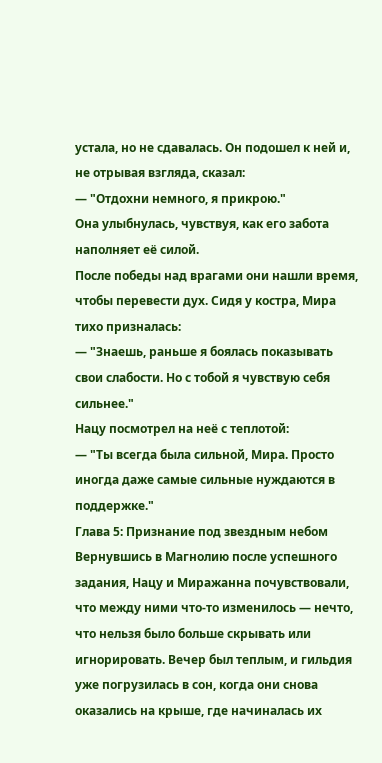устала, но не сдавалась. Он подошел к ней и, не отрывая взгляда, сказал:
— "Отдохни немного, я прикрою."
Она улыбнулась, чувствуя, как его забота наполняет её силой.
После победы над врагами они нашли время, чтобы перевести дух. Сидя у костра, Мира тихо призналась:
— "Знаешь, раньше я боялась показывать свои слабости. Но с тобой я чувствую себя сильнее."
Нацу посмотрел на неё с теплотой:
— "Ты всегда была сильной, Мира. Просто иногда даже самые сильные нуждаются в поддержке."
Глава 5: Признание под звездным небом
Вернувшись в Магнолию после успешного задания, Нацу и Миражанна почувствовали, что между ними что-то изменилось — нечто, что нельзя было больше скрывать или игнорировать. Вечер был теплым, и гильдия уже погрузилась в сон, когда они снова оказались на крыше, где начиналась их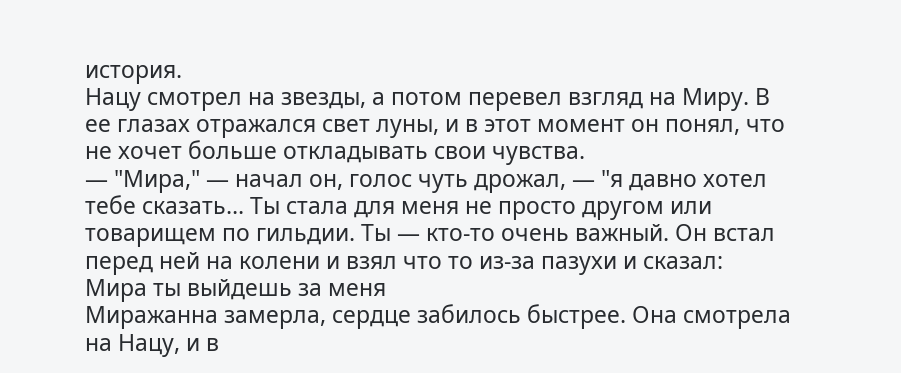история.
Нацу смотрел на звезды, а потом перевел взгляд на Миру. В ее глазах отражался свет луны, и в этот момент он понял, что не хочет больше откладывать свои чувства.
— "Мира," — начал он, голос чуть дрожал, — "я давно хотел тебе сказать… Ты стала для меня не просто другом или товарищем по гильдии. Ты — кто-то очень важный. Он встал перед ней на колени и взял что то из-за пазухи и сказал:
Мира ты выйдешь за меня
Миражанна замерла, сердце забилось быстрее. Она смотрела на Нацу, и в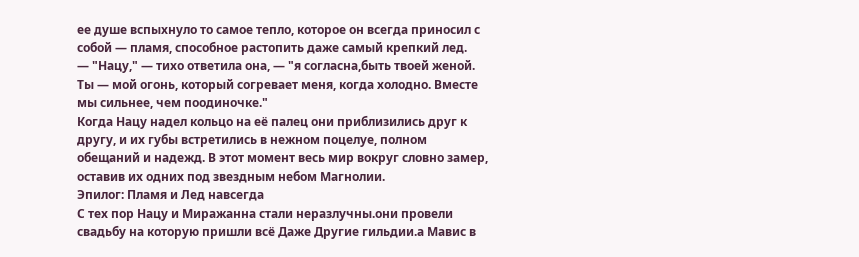ее душе вспыхнуло то самое тепло, которое он всегда приносил с собой — пламя, способное растопить даже самый крепкий лед.
— "Нацу," — тихо ответила она, — "я согласна,быть твоей женой. Ты — мой огонь, который согревает меня, когда холодно. Вместе мы сильнее, чем поодиночке."
Когда Нацу надел кольцо на её палец они приблизились друг к другу, и их губы встретились в нежном поцелуе, полном обещаний и надежд. В этот момент весь мир вокруг словно замер, оставив их одних под звездным небом Магнолии.
Эпилог: Пламя и Лед навсегда
С тех пор Нацу и Миражанна стали неразлучны.они провели свадьбу на которую пришли всё Даже Другие гильдии.а Мавис в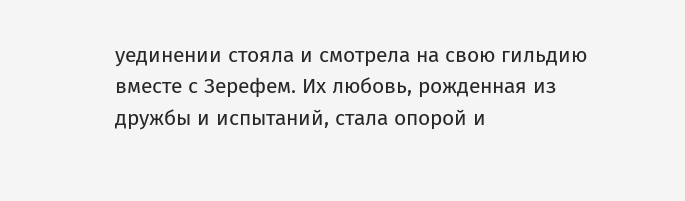уединении стояла и смотрела на свою гильдию вместе с Зерефем. Их любовь, рожденная из дружбы и испытаний, стала опорой и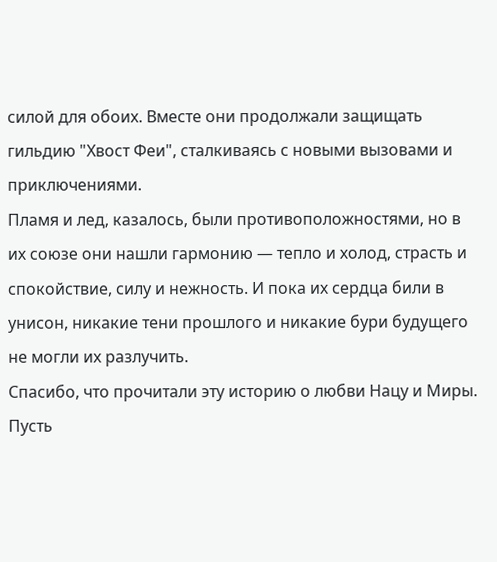силой для обоих. Вместе они продолжали защищать гильдию "Хвост Феи", сталкиваясь с новыми вызовами и приключениями.
Пламя и лед, казалось, были противоположностями, но в их союзе они нашли гармонию — тепло и холод, страсть и спокойствие, силу и нежность. И пока их сердца били в унисон, никакие тени прошлого и никакие бури будущего не могли их разлучить.
Спасибо, что прочитали эту историю о любви Нацу и Миры. Пусть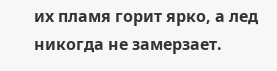их пламя горит ярко, а лед никогда не замерзает.